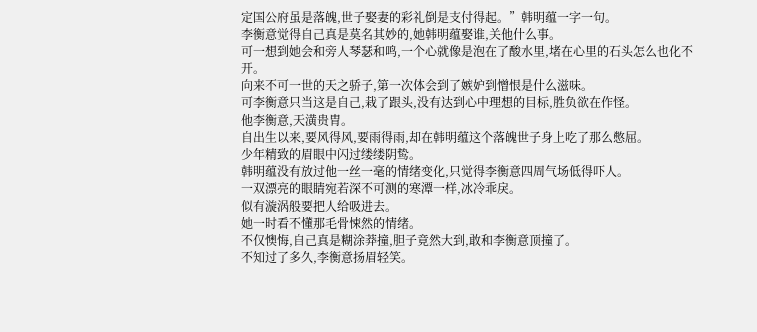定国公府虽是落魄,世子娶妻的彩礼倒是支付得起。”韩明蕴一字一句。
李衡意觉得自己真是莫名其妙的,她韩明蕴娶谁,关他什么事。
可一想到她会和旁人琴瑟和鸣,一个心就像是泡在了酸水里,堵在心里的石头怎么也化不开。
向来不可一世的天之骄子,第一次体会到了嫉妒到憎恨是什么滋味。
可李衡意只当这是自己,栽了跟头,没有达到心中理想的目标,胜负欲在作怪。
他李衡意,天潢贵胄。
自出生以来,要风得风,要雨得雨,却在韩明蕴这个落魄世子身上吃了那么憋屈。
少年精致的眉眼中闪过缕缕阴鸷。
韩明蕴没有放过他一丝一毫的情绪变化,只觉得李衡意四周气场低得吓人。
一双漂亮的眼睛宛若深不可测的寒潭一样,冰冷乖戾。
似有漩涡般要把人给吸进去。
她一时看不懂那毛骨悚然的情绪。
不仅懊悔,自己真是糊涂莽撞,胆子竟然大到,敢和李衡意顶撞了。
不知过了多久,李衡意扬眉轻笑。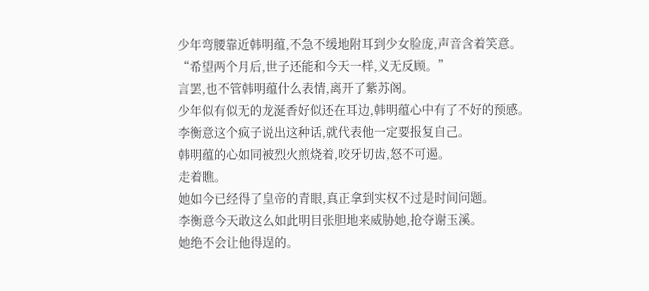少年弯腰靠近韩明蕴,不急不缓地附耳到少女脸庞,声音含着笑意。
“希望两个月后,世子还能和今天一样,义无反顾。”
言罢,也不管韩明蕴什么表情,离开了紫苏阁。
少年似有似无的龙涎香好似还在耳边,韩明蕴心中有了不好的预感。
李衡意这个疯子说出这种话,就代表他一定要报复自己。
韩明蕴的心如同被烈火煎烧着,咬牙切齿,怒不可遏。
走着瞧。
她如今已经得了皇帝的青眼,真正拿到实权不过是时间问题。
李衡意今天敢这么如此明目张胆地来威胁她,抢夺谢玉溪。
她绝不会让他得逞的。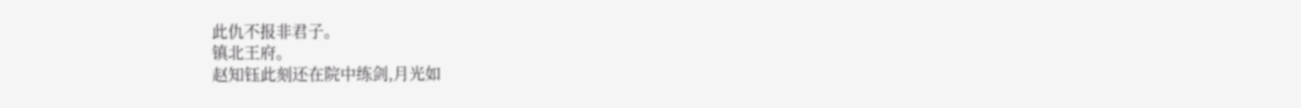此仇不报非君子。
镇北王府。
赵知钰此刻还在院中练剑,月光如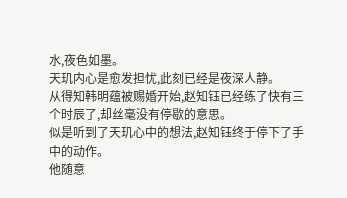水,夜色如墨。
天玑内心是愈发担忧,此刻已经是夜深人静。
从得知韩明蕴被赐婚开始,赵知钰已经练了快有三个时辰了,却丝毫没有停歇的意思。
似是听到了天玑心中的想法,赵知钰终于停下了手中的动作。
他随意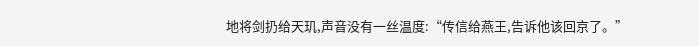地将剑扔给天玑,声音没有一丝温度:“传信给燕王,告诉他该回京了。”